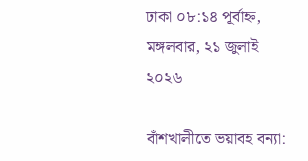ঢাকা ০৮:১৪ পূর্বাহ্ন, মঙ্গলবার, ২১ জুলাই ২০২৬

বাঁশখালীতে ভয়াবহ বন্যা: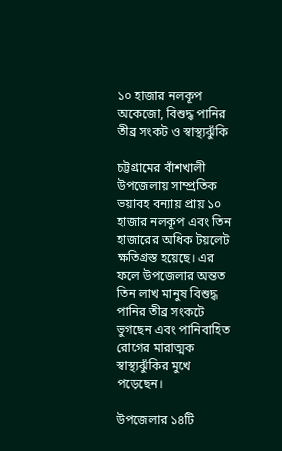১০ হাজার নলকূপ অকেজো, বিশুদ্ধ পানির তীব্র সংকট ও স্বাস্থ্যঝুঁকি

চট্টগ্রামের বাঁশখালী উপজেলায় সাম্প্রতিক ভয়াবহ বন্যায় প্রায় ১০ হাজার নলকূপ এবং তিন হাজারের অধিক টয়লেট ক্ষতিগ্রস্ত হয়েছে। এর ফলে উপজেলার অন্তত তিন লাখ মানুষ বিশুদ্ধ পানির তীব্র সংকটে ভুগছেন এবং পানিবাহিত রোগের মারাত্মক স্বাস্থ্যঝুঁকির মুখে পড়েছেন।

উপজেলার ১৪টি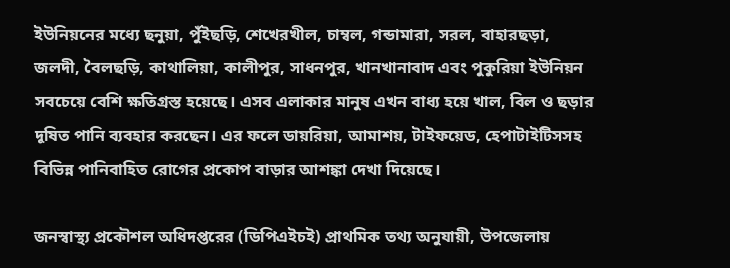ইউনিয়নের মধ্যে ছনুয়া, পুঁইছড়ি, শেখেরখীল, চাম্বল, গন্ডামারা, সরল, বাহারছড়া, জলদী, বৈলছড়ি, কাথালিয়া, কালীপুর, সাধনপুর, খানখানাবাদ এবং পুকুরিয়া ইউনিয়ন সবচেয়ে বেশি ক্ষতিগ্রস্ত হয়েছে। এসব এলাকার মানুষ এখন বাধ্য হয়ে খাল, বিল ও ছড়ার দূষিত পানি ব্যবহার করছেন। এর ফলে ডায়রিয়া, আমাশয়, টাইফয়েড, হেপাটাইটিসসহ বিভিন্ন পানিবাহিত রোগের প্রকোপ বাড়ার আশঙ্কা দেখা দিয়েছে।

জনস্বাস্থ্য প্রকৌশল অধিদপ্তরের (ডিপিএইচই) প্রাথমিক তথ্য অনুযায়ী, উপজেলায়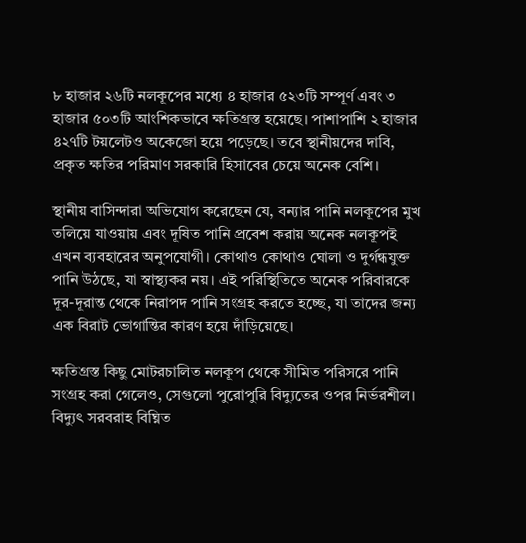৮ হাজার ২৬টি নলকূপের মধ্যে ৪ হাজার ৫২৩টি সম্পূর্ণ এবং ৩ হাজার ৫০৩টি আংশিকভাবে ক্ষতিগ্রস্ত হয়েছে। পাশাপাশি ২ হাজার ৪২৭টি টয়লেটও অকেজো হয়ে পড়েছে। তবে স্থানীয়দের দাবি, প্রকৃত ক্ষতির পরিমাণ সরকারি হিসাবের চেয়ে অনেক বেশি।

স্থানীয় বাসিন্দারা অভিযোগ করেছেন যে, বন্যার পানি নলকূপের মুখ তলিয়ে যাওয়ায় এবং দূষিত পানি প্রবেশ করায় অনেক নলকূপই এখন ব্যবহারের অনুপযোগী। কোথাও কোথাও ঘোলা ও দুর্গন্ধযুক্ত পানি উঠছে, যা স্বাস্থ্যকর নয়। এই পরিস্থিতিতে অনেক পরিবারকে দূর-দূরান্ত থেকে নিরাপদ পানি সংগ্রহ করতে হচ্ছে, যা তাদের জন্য এক বিরাট ভোগান্তির কারণ হয়ে দাঁড়িয়েছে।

ক্ষতিগ্রস্ত কিছু মোটরচালিত নলকূপ থেকে সীমিত পরিসরে পানি সংগ্রহ করা গেলেও, সেগুলো পুরোপুরি বিদ্যুতের ওপর নির্ভরশীল। বিদ্যুৎ সরবরাহ বিঘ্নিত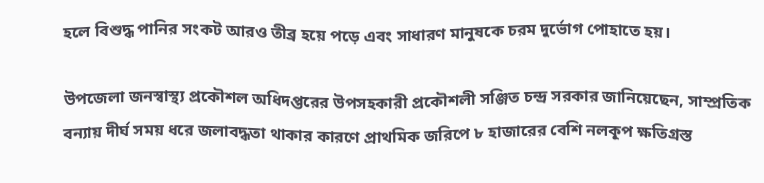হলে বিশুদ্ধ পানির সংকট আরও তীব্র হয়ে পড়ে এবং সাধারণ মানুষকে চরম দুর্ভোগ পোহাতে হয়।

উপজেলা জনস্বাস্থ্য প্রকৌশল অধিদপ্তরের উপসহকারী প্রকৌশলী সঞ্জিত চন্দ্র সরকার জানিয়েছেন, সাম্প্রতিক বন্যায় দীর্ঘ সময় ধরে জলাবদ্ধতা থাকার কারণে প্রাথমিক জরিপে ৮ হাজারের বেশি নলকূপ ক্ষতিগ্রস্ত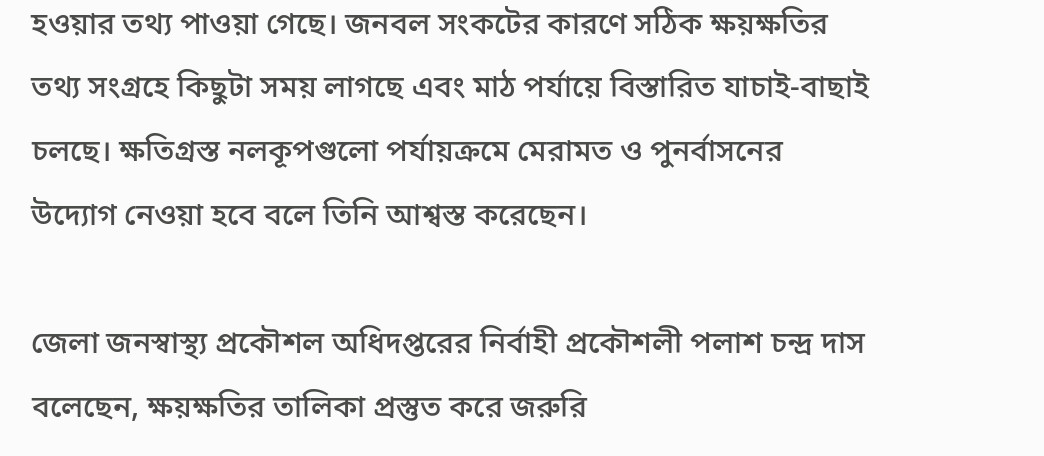হওয়ার তথ্য পাওয়া গেছে। জনবল সংকটের কারণে সঠিক ক্ষয়ক্ষতির তথ্য সংগ্রহে কিছুটা সময় লাগছে এবং মাঠ পর্যায়ে বিস্তারিত যাচাই-বাছাই চলছে। ক্ষতিগ্রস্ত নলকূপগুলো পর্যায়ক্রমে মেরামত ও পুনর্বাসনের উদ্যোগ নেওয়া হবে বলে তিনি আশ্বস্ত করেছেন।

জেলা জনস্বাস্থ্য প্রকৌশল অধিদপ্তরের নির্বাহী প্রকৌশলী পলাশ চন্দ্র দাস বলেছেন, ক্ষয়ক্ষতির তালিকা প্রস্তুত করে জরুরি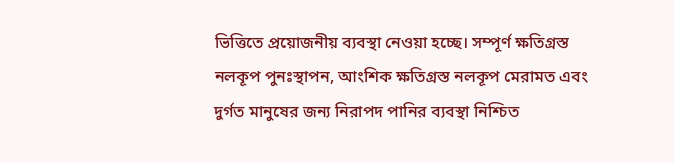ভিত্তিতে প্রয়োজনীয় ব্যবস্থা নেওয়া হচ্ছে। সম্পূর্ণ ক্ষতিগ্রস্ত নলকূপ পুনঃস্থাপন, আংশিক ক্ষতিগ্রস্ত নলকূপ মেরামত এবং দুর্গত মানুষের জন্য নিরাপদ পানির ব্যবস্থা নিশ্চিত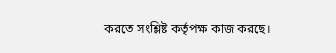করতে সংশ্লিষ্ট কর্তৃপক্ষ কাজ করছে।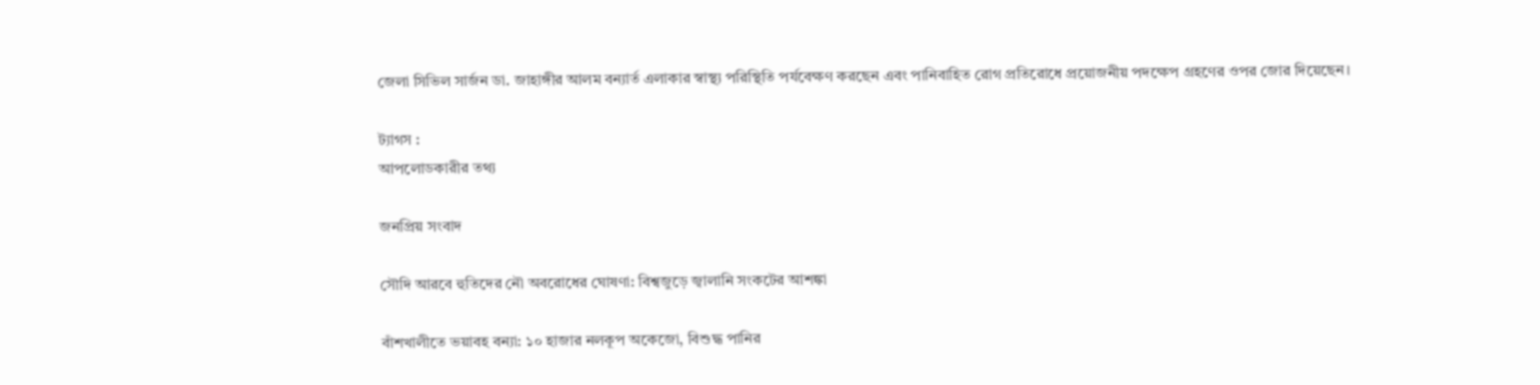জেলা সিভিল সার্জন ডা. জাহাঙ্গীর আলম বন্যার্ত এলাকার স্বাস্থ্য পরিস্থিতি পর্যবেক্ষণ করছেন এবং পানিবাহিত রোগ প্রতিরোধে প্রয়োজনীয় পদক্ষেপ গ্রহণের ওপর জোর দিয়েছেন।

ট্যাগস :
আপলোডকারীর তথ্য

জনপ্রিয় সংবাদ

সৌদি আরবে হুতিদের নৌ অবরোধের ঘোষণা: বিশ্বজুড়ে জ্বালানি সংকটের আশঙ্কা

বাঁশখালীতে ভয়াবহ বন্যা: ১০ হাজার নলকূপ অকেজো, বিশুদ্ধ পানির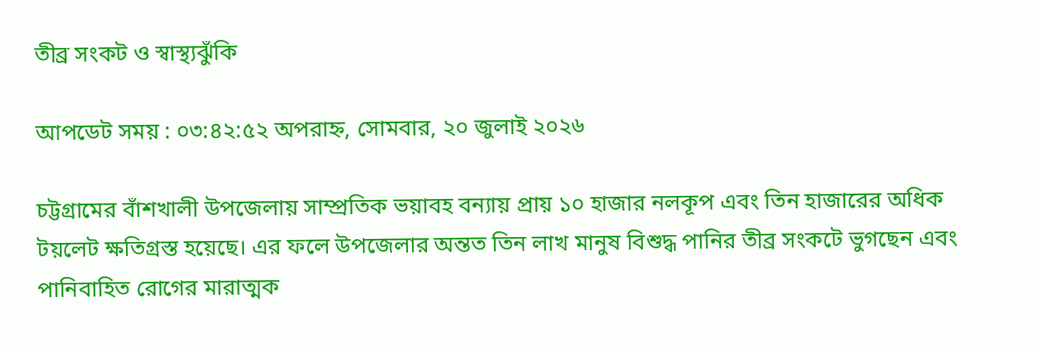তীব্র সংকট ও স্বাস্থ্যঝুঁকি

আপডেট সময় : ০৩:৪২:৫২ অপরাহ্ন, সোমবার, ২০ জুলাই ২০২৬

চট্টগ্রামের বাঁশখালী উপজেলায় সাম্প্রতিক ভয়াবহ বন্যায় প্রায় ১০ হাজার নলকূপ এবং তিন হাজারের অধিক টয়লেট ক্ষতিগ্রস্ত হয়েছে। এর ফলে উপজেলার অন্তত তিন লাখ মানুষ বিশুদ্ধ পানির তীব্র সংকটে ভুগছেন এবং পানিবাহিত রোগের মারাত্মক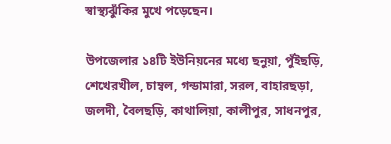স্বাস্থ্যঝুঁকির মুখে পড়েছেন।

উপজেলার ১৪টি ইউনিয়নের মধ্যে ছনুয়া, পুঁইছড়ি, শেখেরখীল, চাম্বল, গন্ডামারা, সরল, বাহারছড়া, জলদী, বৈলছড়ি, কাথালিয়া, কালীপুর, সাধনপুর,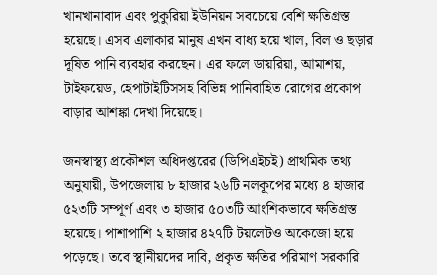খানখানাবাদ এবং পুকুরিয়া ইউনিয়ন সবচেয়ে বেশি ক্ষতিগ্রস্ত হয়েছে। এসব এলাকার মানুষ এখন বাধ্য হয়ে খাল, বিল ও ছড়ার দূষিত পানি ব্যবহার করছেন। এর ফলে ডায়রিয়া, আমাশয়, টাইফয়েড, হেপাটাইটিসসহ বিভিন্ন পানিবাহিত রোগের প্রকোপ বাড়ার আশঙ্কা দেখা দিয়েছে।

জনস্বাস্থ্য প্রকৌশল অধিদপ্তরের (ডিপিএইচই) প্রাথমিক তথ্য অনুযায়ী, উপজেলায় ৮ হাজার ২৬টি নলকূপের মধ্যে ৪ হাজার ৫২৩টি সম্পূর্ণ এবং ৩ হাজার ৫০৩টি আংশিকভাবে ক্ষতিগ্রস্ত হয়েছে। পাশাপাশি ২ হাজার ৪২৭টি টয়লেটও অকেজো হয়ে পড়েছে। তবে স্থানীয়দের দাবি, প্রকৃত ক্ষতির পরিমাণ সরকারি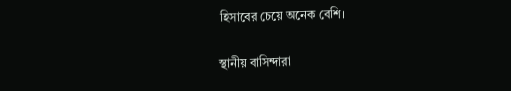হিসাবের চেয়ে অনেক বেশি।

স্থানীয় বাসিন্দারা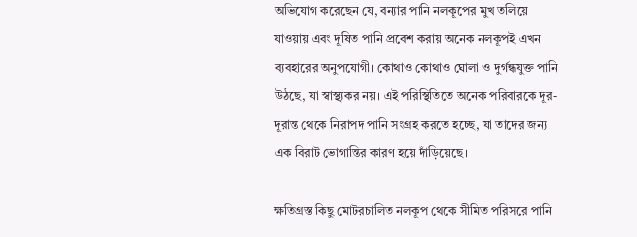অভিযোগ করেছেন যে, বন্যার পানি নলকূপের মুখ তলিয়ে যাওয়ায় এবং দূষিত পানি প্রবেশ করায় অনেক নলকূপই এখন ব্যবহারের অনুপযোগী। কোথাও কোথাও ঘোলা ও দুর্গন্ধযুক্ত পানি উঠছে, যা স্বাস্থ্যকর নয়। এই পরিস্থিতিতে অনেক পরিবারকে দূর-দূরান্ত থেকে নিরাপদ পানি সংগ্রহ করতে হচ্ছে, যা তাদের জন্য এক বিরাট ভোগান্তির কারণ হয়ে দাঁড়িয়েছে।

ক্ষতিগ্রস্ত কিছু মোটরচালিত নলকূপ থেকে সীমিত পরিসরে পানি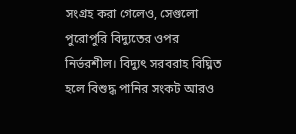সংগ্রহ করা গেলেও, সেগুলো পুরোপুরি বিদ্যুতের ওপর নির্ভরশীল। বিদ্যুৎ সরবরাহ বিঘ্নিত হলে বিশুদ্ধ পানির সংকট আরও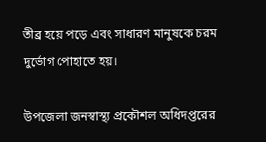তীব্র হয়ে পড়ে এবং সাধারণ মানুষকে চরম দুর্ভোগ পোহাতে হয়।

উপজেলা জনস্বাস্থ্য প্রকৌশল অধিদপ্তরের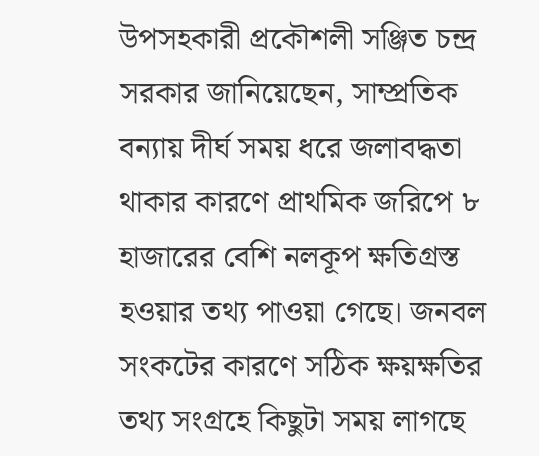উপসহকারী প্রকৌশলী সঞ্জিত চন্দ্র সরকার জানিয়েছেন, সাম্প্রতিক বন্যায় দীর্ঘ সময় ধরে জলাবদ্ধতা থাকার কারণে প্রাথমিক জরিপে ৮ হাজারের বেশি নলকূপ ক্ষতিগ্রস্ত হওয়ার তথ্য পাওয়া গেছে। জনবল সংকটের কারণে সঠিক ক্ষয়ক্ষতির তথ্য সংগ্রহে কিছুটা সময় লাগছে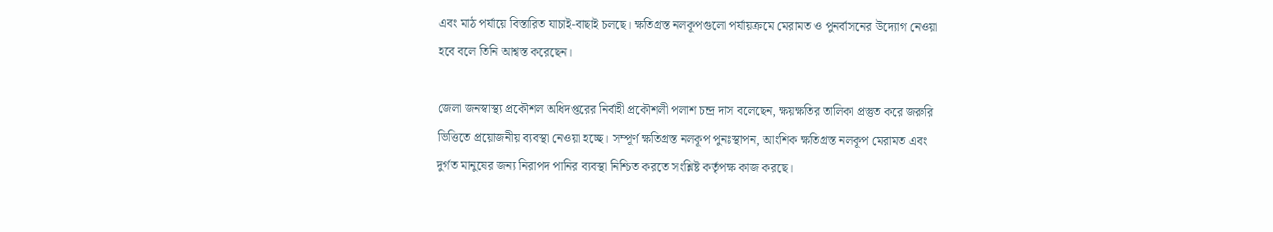এবং মাঠ পর্যায়ে বিস্তারিত যাচাই-বাছাই চলছে। ক্ষতিগ্রস্ত নলকূপগুলো পর্যায়ক্রমে মেরামত ও পুনর্বাসনের উদ্যোগ নেওয়া হবে বলে তিনি আশ্বস্ত করেছেন।

জেলা জনস্বাস্থ্য প্রকৌশল অধিদপ্তরের নির্বাহী প্রকৌশলী পলাশ চন্দ্র দাস বলেছেন, ক্ষয়ক্ষতির তালিকা প্রস্তুত করে জরুরি ভিত্তিতে প্রয়োজনীয় ব্যবস্থা নেওয়া হচ্ছে। সম্পূর্ণ ক্ষতিগ্রস্ত নলকূপ পুনঃস্থাপন, আংশিক ক্ষতিগ্রস্ত নলকূপ মেরামত এবং দুর্গত মানুষের জন্য নিরাপদ পানির ব্যবস্থা নিশ্চিত করতে সংশ্লিষ্ট কর্তৃপক্ষ কাজ করছে।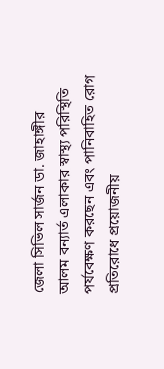জেলা সিভিল সার্জন ডা. জাহাঙ্গীর আলম বন্যার্ত এলাকার স্বাস্থ্য পরিস্থিতি পর্যবেক্ষণ করছেন এবং পানিবাহিত রোগ প্রতিরোধে প্রয়োজনীয়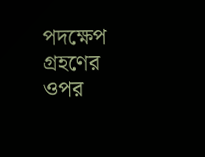পদক্ষেপ গ্রহণের ওপর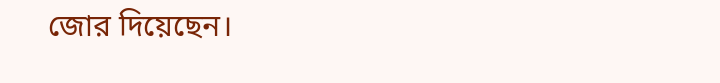জোর দিয়েছেন।